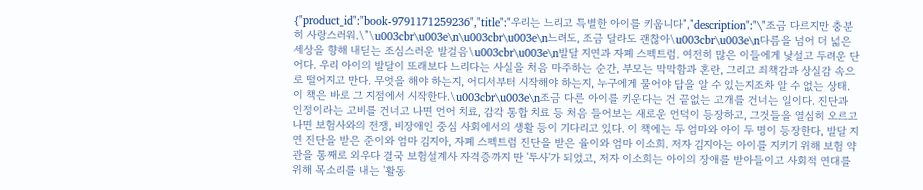{"product_id":"book-9791171259236","title":"우리는 느리고 특별한 아이를 키웁니다","description":"\"조금 다르지만 충분히 사랑스러워.\"\u003cbr\u003e\n\u003cbr\u003e\n느려도, 조금 달라도 괜찮아\u003cbr\u003e\n다름을 넘어 더 넓은 세상을 향해 내딛는 조심스러운 발걸음\u003cbr\u003e\n발달 지연과 자폐 스펙트럼. 여전히 많은 이들에게 낯설고 두려운 단어다. 우리 아이의 발달이 또래보다 느리다는 사실을 처음 마주하는 순간, 부모는 막막함과 혼란, 그리고 죄책감과 상실감 속으로 떨어지고 만다. 무엇을 해야 하는지, 어디서부터 시작해야 하는지, 누구에게 물어야 답을 알 수 있는지조차 알 수 없는 상태. 이 책은 바로 그 지점에서 시작한다.\u003cbr\u003e\n조금 다른 아이를 키운다는 건 끝없는 고개를 건너는 일이다. 진단과 인정이라는 고비를 건너고 나면 언어 치료, 감각 통합 치료 등 처음 들어보는 새로운 언덕이 등장하고, 그것들을 열심히 오르고 나면 보험사와의 전쟁, 비장애인 중심 사회에서의 생활 등이 기다리고 있다. 이 책에는 두 엄마와 아이 두 명이 등장한다, 발달 지연 진단을 받은 준이와 엄마 김지아, 자폐 스펙트럼 진단을 받은 율이와 엄마 이소희. 저자 김지아는 아이를 지키기 위해 보험 약관을 통째로 외우다 결국 보험설계사 자격증까지 딴 '투사'가 되었고, 저자 이소희는 아이의 장애를 받아들이고 사회적 연대를 위해 목소리를 내는 '활동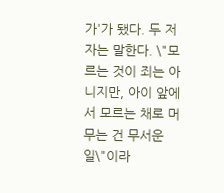가'가 됐다. 두 저자는 말한다. \"모르는 것이 죄는 아니지만, 아이 앞에서 모르는 채로 머무는 건 무서운 일\"이라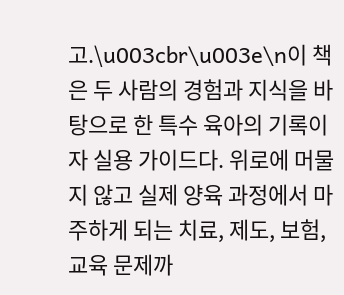고.\u003cbr\u003e\n이 책은 두 사람의 경험과 지식을 바탕으로 한 특수 육아의 기록이자 실용 가이드다. 위로에 머물지 않고 실제 양육 과정에서 마주하게 되는 치료, 제도, 보험, 교육 문제까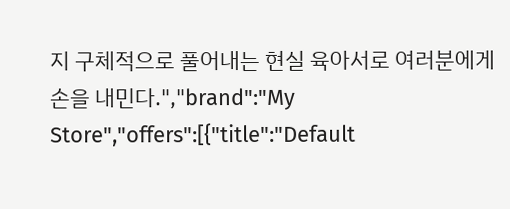지 구체적으로 풀어내는 현실 육아서로 여러분에게 손을 내민다.","brand":"My Store","offers":[{"title":"Default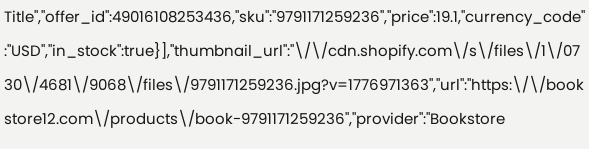Title","offer_id":49016108253436,"sku":"9791171259236","price":19.1,"currency_code":"USD","in_stock":true}],"thumbnail_url":"\/\/cdn.shopify.com\/s\/files\/1\/0730\/4681\/9068\/files\/9791171259236.jpg?v=1776971363","url":"https:\/\/bookstore12.com\/products\/book-9791171259236","provider":"Bookstore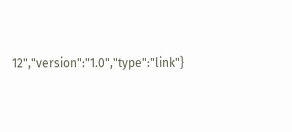12","version":"1.0","type":"link"}